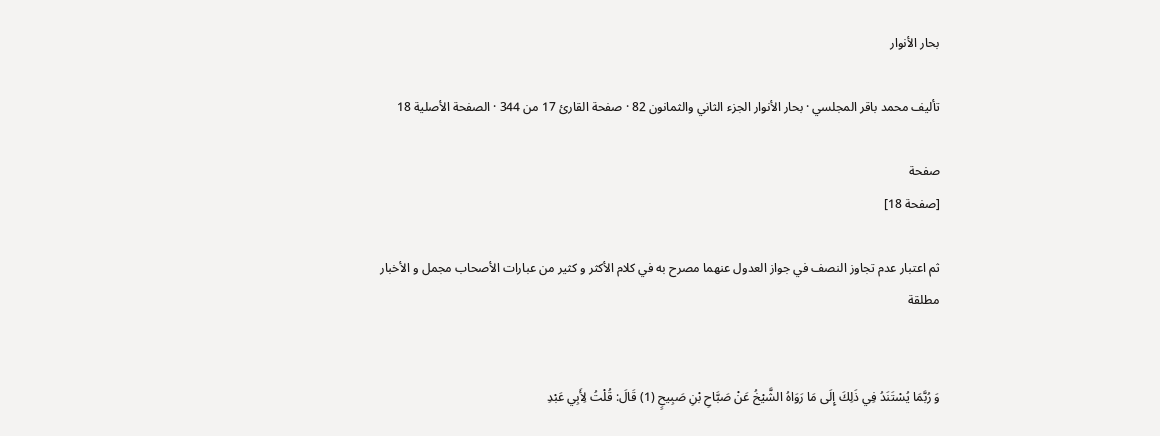بحار الأنوار

تأليف محمد باقر المجلسي · بحار الأنوار الجزء الثاني والثمانون 82 · صفحة القارئ 17 من 344 · الصفحة الأصلية 18

صفحة
[صفحة 18]

ثم اعتبار عدم تجاوز النصف في جواز العدول عنهما مصرح به في كلام الأكثر و كثير من عبارات الأصحاب مجمل و الأخبار مطلقة


وَ رُبَّمَا يُسْتَنَدُ فِي ذَلِكَ إِلَى مَا رَوَاهُ الشَّيْخُ عَنْ صَبَّاحِ بْنِ صَبِيحٍ (1) قَالَ: قُلْتُ لِأَبِي عَبْدِ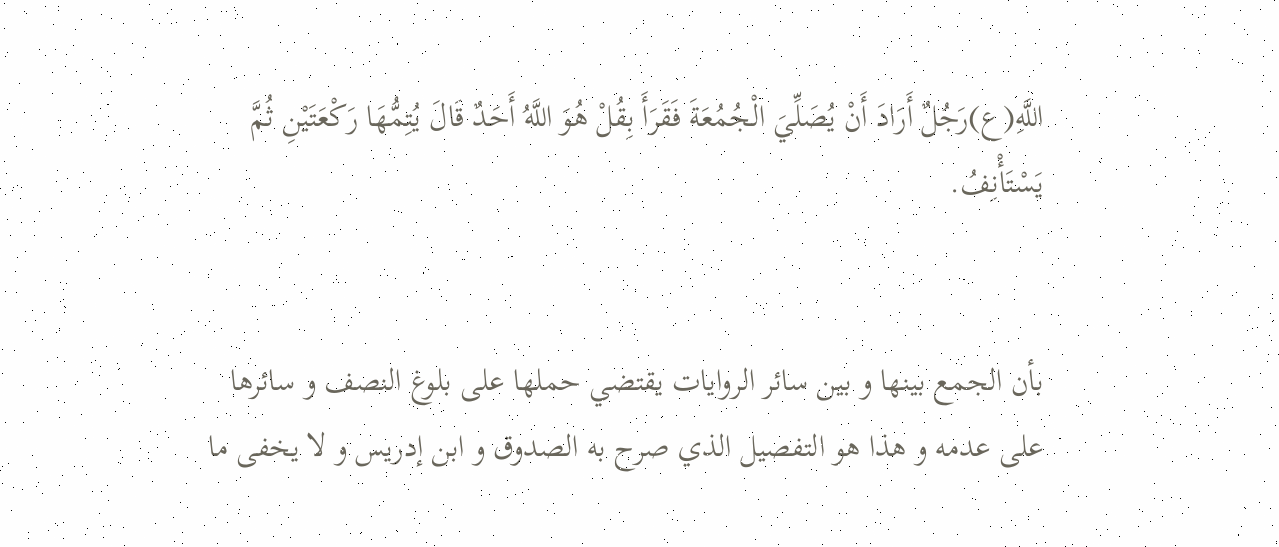اللَّهِ(ع)رَجُلٌ أَرَادَ أَنْ يُصَلِّيَ الْجُمُعَةَ فَقَرَأَ بِقُلْ هُوَ اللَّهُ أَحَدٌ قَالَ يُتِمُّهَا رَكْعَتَيْنِ ثُمَّ يَسْتَأْنِفُ.


بأن الجمع بينها و بين سائر الروايات يقتضي حملها على بلوغ النصف و سائرها على عدمه و هذا هو التفصيل الذي صرح به الصدوق و ابن إدريس و لا يخفى ما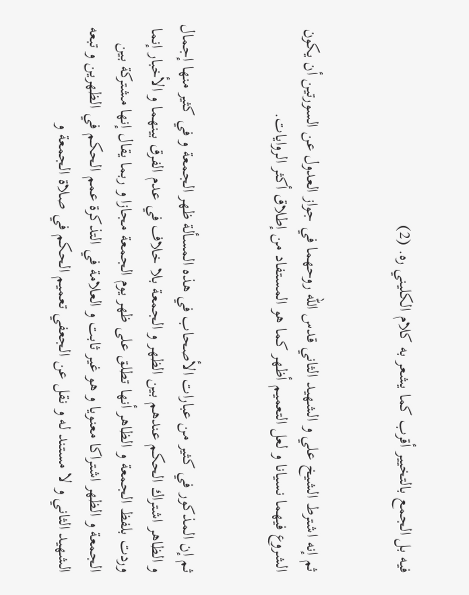فيه بل الجمع بالتخيير أقرب كما يشعر به كلام الكليني ره. (2)


ثم إنه اشترط الشيخ علي و الشهيد الثاني قدس الله روحهما في جواز العدول عن السورتين أن يكون الشروع فيهما نسيانا و لعل التعميم أظهر كما هو المستفاد من إطلاق أكثر الروايات.


ثم إن المذكور في كثير من عبارات الأصحاب في هذه المسألة ظهر الجمعة و في كثير منها إجمال و الظاهر اشتراك الحكم عندهم بين الظهر و الجمعة بلا خلاف في عدم الفرق بينهما و الأخبار إنما وردت بلفظ الجمعة و الظاهر أنها تطلق على ظهر يوم الجمعة مجازا و ربما يقال إنها مشتركة بين الجمعة و الظهر اشتراكا معنويا و هو غير ثابت و العلامة في التذكرة عمم الحكم في الظهرين و تبعه الشهيد الثاني و لا مستند له و نقل عن الجعفي تعميم الحكم في صلاة الجمعة و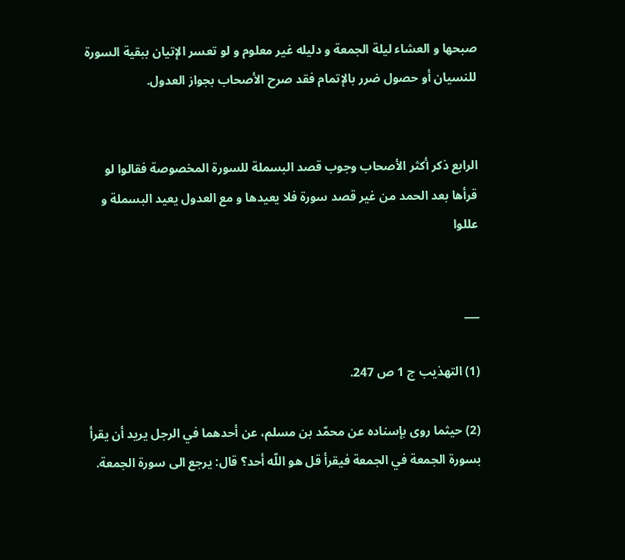صبحها و العشاء ليلة الجمعة و دليله غير معلوم و لو تعسر الإتيان ببقية السورة للنسيان أو حصول ضرر بالإتمام فقد صرح الأصحاب بجواز العدول.


الرابع ذكر أكثر الأصحاب وجوب قصد البسملة للسورة المخصوصة فقالوا لو قرأها بعد الحمد من غير قصد سورة فلا يعيدها و مع العدول يعيد البسملة و عللوا


___

(1) التهذيب ج 1 ص 247.

(2) حيثما روى بإسناده عن محمّد بن مسلم، عن أحدهما في الرجل يريد أن يقرأ بسورة الجمعة في الجمعة فيقرأ قل هو اللّه أحد؟ قال: يرجع الى سورة الجمعة.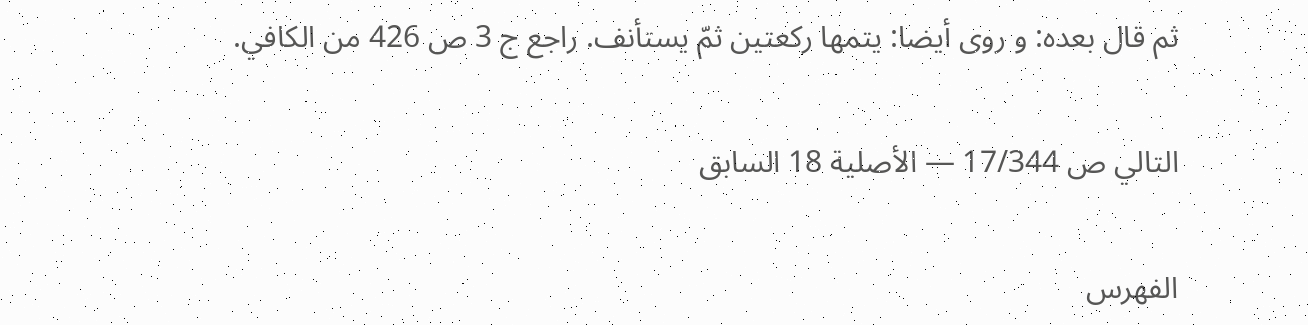ثم قال بعده: و روى أيضا: يتمها ركعتين ثمّ يستأنف. راجع ج 3 ص 426 من الكافي.

التالي ص 17/344 — الأصلية 18 السابق

الفهرس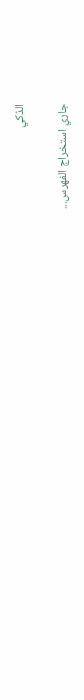الذكي

جاري استخراج الفهرس...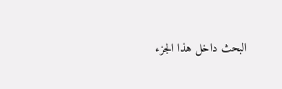البحث داخل هذا الجزء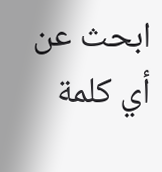ابحث عن أي كلمة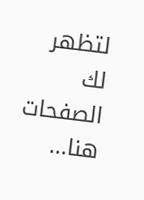لتظهر لك الصفحات هنا...